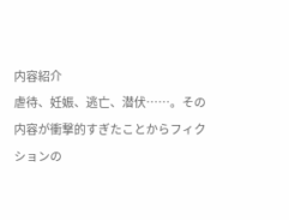内容紹介
虐待、妊娠、逃亡、潜伏……。その内容が衝撃的すぎたことからフィクションの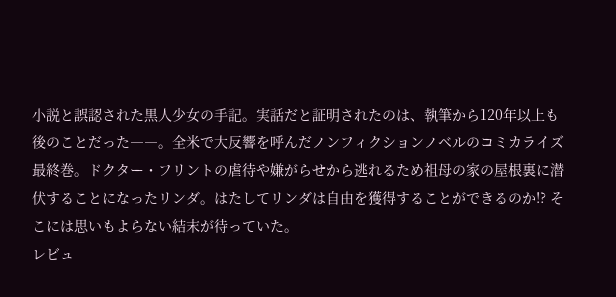小説と誤認された黒人少女の手記。実話だと証明されたのは、執筆から120年以上も後のことだった――。全米で大反響を呼んだノンフィクションノベルのコミカライズ最終巻。ドクター・フリントの虐待や嫌がらせから逃れるため祖母の家の屋根裏に潜伏することになったリンダ。はたしてリンダは自由を獲得することができるのか!? そこには思いもよらない結末が待っていた。
レビュ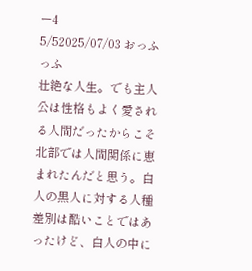ー4
5/52025/07/03 おっふっふ
壮絶な人生。でも主人公は性格もよく愛される人間だったからこそ北部では人間関係に恵まれたんだと思う。白人の黒人に対する人種差別は酷いことではあったけど、白人の中に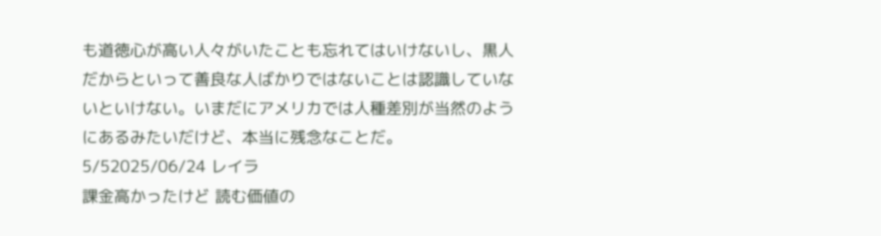も道徳心が高い人々がいたことも忘れてはいけないし、黒人だからといって善良な人ばかりではないことは認識していないといけない。いまだにアメリカでは人種差別が当然のようにあるみたいだけど、本当に残念なことだ。
5/52025/06/24 レイラ
課金高かったけど 読む価値の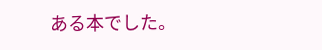ある本でした。